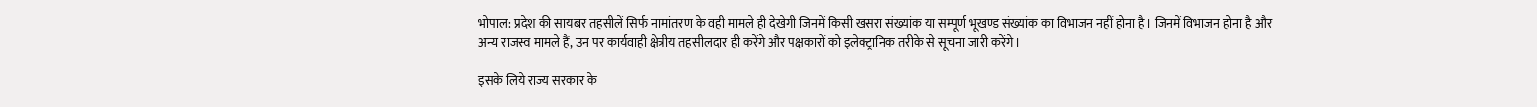भोपाल: प्रदेश की सायबर तहसीलें सिर्फ नामांतरण के वही मामले ही देखेगी जिनमें किसी खसरा संख्यांक या सम्पूर्ण भूखण्ड संख्यांक का विभाजन नहीं होना है। जिनमें विभाजन होना है और अन्य राजस्व मामले हैं, उन पर कार्यवाही क्षेत्रीय तहसीलदार ही करेंगे और पक्षकारों को इलेक्ट्रानिक तरीके से सूचना जारी करेंगे।

इसके लिये राज्य सरकार के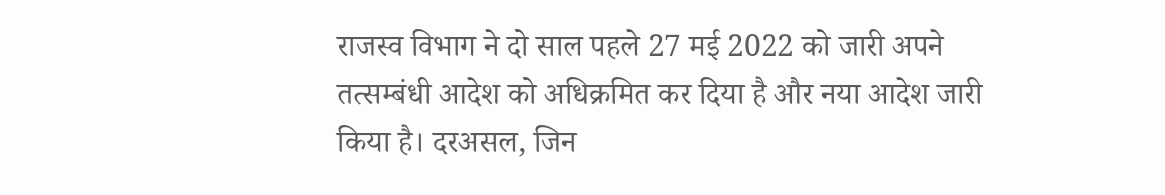राजस्व विभाग ने दो साल पहले 27 मई 2022 को जारी अपने तत्सम्बंधी आदेश को अधिक्रमित कर दिया है और नया आदेश जारी किया है। दरअसल, जिन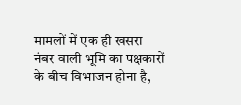मामलों में एक ही खसरा नंबर वाली भूमि का पक्षकारों के बीच विभाजन होना है,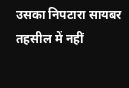उसका निपटारा सायबर तहसील में नहीं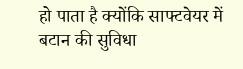हो पाता है क्योंकि साफ्टवेयर में बटान की सुविधा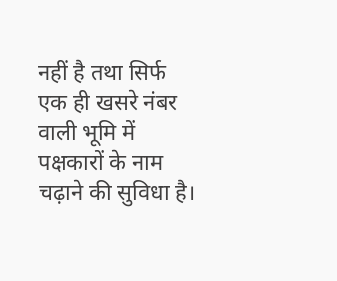नहीं है तथा सिर्फ एक ही खसरे नंबर वाली भूमि में पक्षकारों के नाम चढ़ाने की सुविधा है।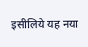इसीलिये यह नया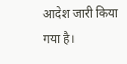आदेश जारी किया गया है।